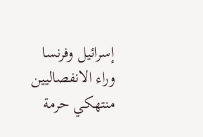إسرائيل وفرنسا وراء الانفصاليين منتهكي حرمة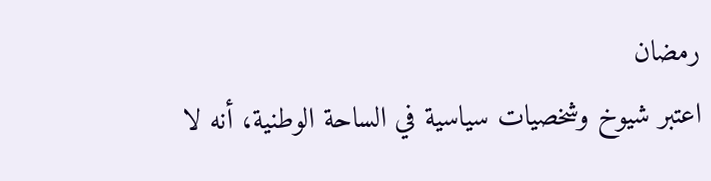رمضان
اعتبر شيوخ وشخصيات سياسية في الساحة الوطنية، أنه لا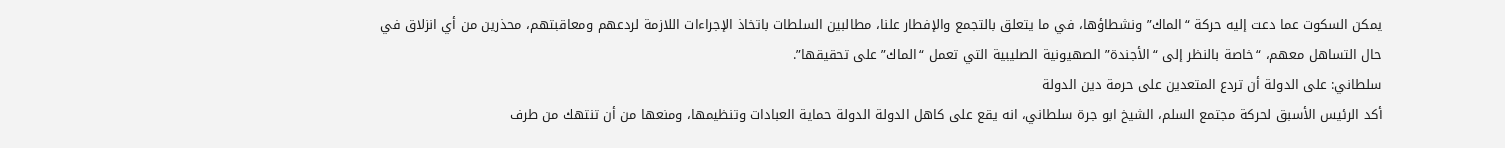يمكن السكوت عما دعت إليه حركة “الماك” ونشطاؤها، في ما يتعلق بالتجمع والإفطار علنا، مطالبين السلطات باتخاذ الإجراءات اللازمة لردعهم ومعاقبتهم، محذرين من أي انزلاق في حال التساهل معهم، “خاصة بالنظر إلى “الأجندة” الصهيونية الصليبية التي تعمل “الماك” على تحقيقها”.
سلطاني: على الدولة أن تردع المتعدين على حرمة دين الدولة
أكد الرئيس الأسبق لحركة مجتمع السلم، الشيخ ابو جرة سلطاني، انه يقع على كاهل الدولة الدولة حماية العبادات وتنظيمها، ومنعها من أن تنتهك من طرف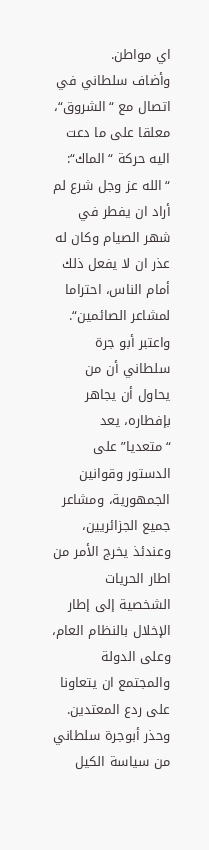اي مواطن.
وأضاف سلطاني في اتصال مع “الشروق“، معلقا على ما دعت اليه حركة “الماك“: “الله عز وجل شرع لم أراد ان يفطر في شهر الصيام وكان له عذر ان لا يفعل ذلك أمام الناس، احتراما لمشاعر الصائمين“.
واعتبر أبو جرة سلطاني أن من يحاول أن يجاهر بإفطاره، يعد “متعديا” على الدستور وقوانين الجمهورية، ومشاعر جميع الجزائريين، وعندئذ يخرج الأمر من اطار الحريات الشخصية إلى إطار الإخلال بالنظام العام، وعلى الدولة والمجتمع ان يتعاونا على ردع المعتدين.
وحذر أبوجرة سلطاني من سياسة الكيل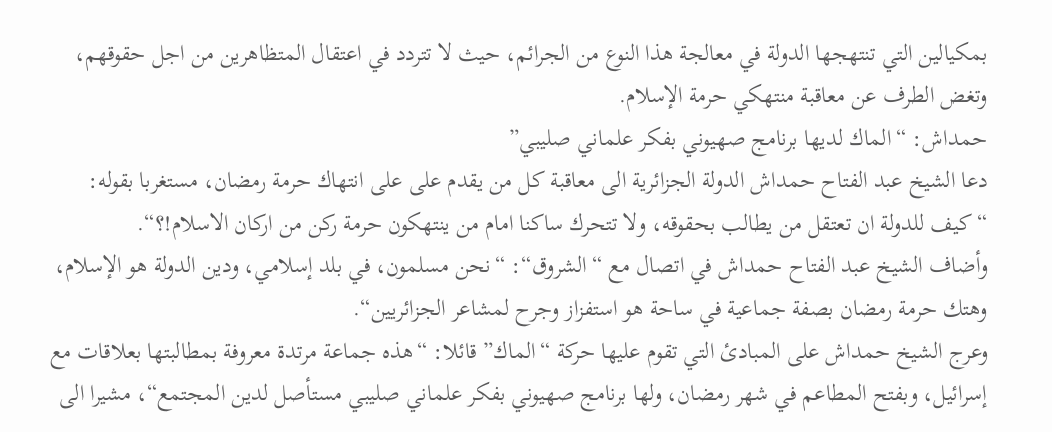بمكيالين التي تنتهجها الدولة في معالجة هذا النوع من الجرائم، حيث لا تتردد في اعتقال المتظاهرين من اجل حقوقهم، وتغض الطرف عن معاقبة منتهكي حرمة الإسلام.
حمداش: “الماك لديها برنامج صهيوني بفكر علماني صليبي”
دعا الشيخ عبد الفتاح حمداش الدولة الجزائرية الى معاقبة كل من يقدم على على انتهاك حرمة رمضان، مستغربا بقوله: “كيف للدولة ان تعتقل من يطالب بحقوقه، ولا تتحرك ساكنا امام من ينتهكون حرمة ركن من اركان الاسلام!؟“.
وأضاف الشيخ عبد الفتاح حمداش في اتصال مع “الشروق“: “نحن مسلمون، في بلد إسلامي، ودين الدولة هو الإسلام، وهتك حرمة رمضان بصفة جماعية في ساحة هو استفزاز وجرح لمشاعر الجزائريين“.
وعرج الشيخ حمداش على المبادئ التي تقوم عليها حركة “الماك” قائلا: “هذه جماعة مرتدة معروفة بمطالبتها بعلاقات مع إسرائيل، وبفتح المطاعم في شهر رمضان، ولها برنامج صهيوني بفكر علماني صليبي مستأصل لدين المجتمع“، مشيرا الى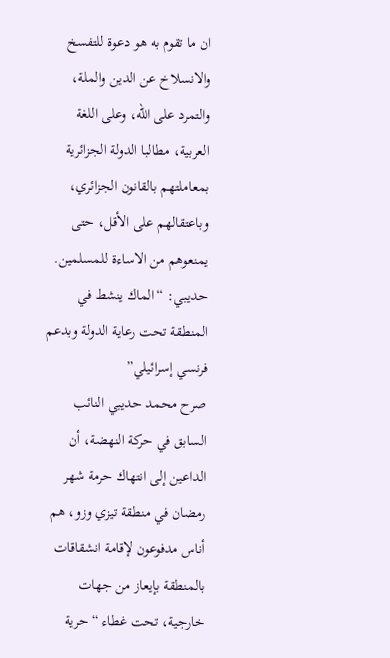ان ما تقوم به هو دعوة للتفسخ والانسلاخ عن الدين والملة، والتمرد على الله، وعلى اللغة العربية، مطالبا الدولة الجزائرية بمعاملتهم بالقانون الجزائري، وباعتقالهم على الأقل، حتى يمنعوهم من الاساءة للمسلمين.
حديبي: “الماك ينشط في المنطقة تحت رعاية الدولة وبدعم فرنسي إسرائيلي”
صرح محمد حديبي النائب السابق في حركة النهضة، أن الداعين إلى انتهاك حرمة شهر رمضان في منطقة تيزي وزو، هم أناس مدفوعون لإقامة انشقاقات بالمنطقة بإيعاز من جهات خارجية، تحت غطاء “حرية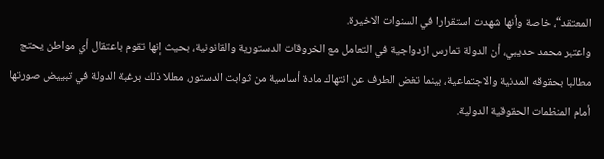المعتقد“، خاصة وأنها شهدت استقرارا في السنوات الاخيرة.
واعتبر محمد حديبي، أن الدولة تمارس ازدواجية في التعامل مع الخروقات الدستورية والقانونية، بحيث إنها تقوم باعتقال أي مواطن يحتج مطالبا بحقوقه المدنية والاجتماعية، بينما تغض الطرف عن انتهاك مادة أساسية من ثوابت الدستور، معللا ذلك برغبة الدولة في تبييض صورتها أمام المنظمات الحقوقية الدولية.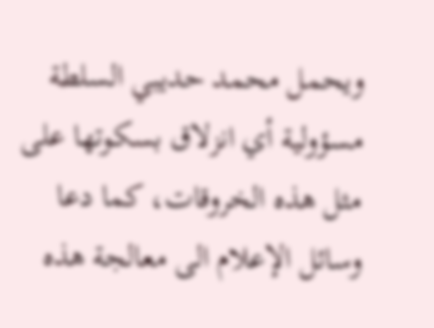ويحمل محمد حديبي السلطة مسؤولية أي انزلاق بسكوتها على مثل هذه الخروقات، كما دعا وسائل الإعلام الى معالجة هذه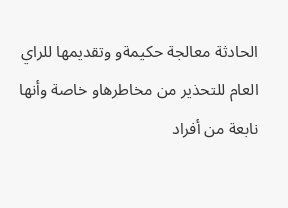الحادثة معالجة حكيمةو وتقديمها للراي العام للتحذير من مخاطرهاو خاصة وأنها نابعة من أفراد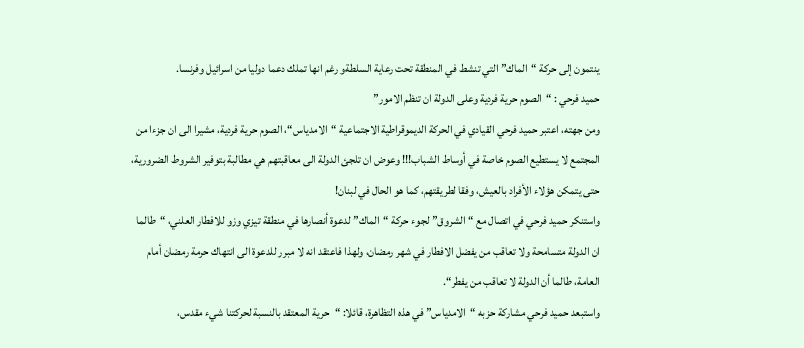ينتمون إلى حركة “الماك” التي تنشط في المنطقة تحت رعاية السلطةو رغم انها تملك دعما دوليا من اسرائيل وفرنسا.
حميد فرحي : “الصوم حرية فردية وعلى الدولة ان تنظم الامور”
ومن جهته، اعتبر حميد فرحي القيادي في الحركة الديموقراطية الاجتماعية “الامدياس“، الصوم حرية فردية، مشيرا الى ان جزءا من المجتمع لا يستطيع الصوم خاصة في أوساط الشباب!!! وعوض ان تلجئ الدولة الى معاقبتهم هي مطالبة بتوفير الشروط الضرورية، حتى يتمكن هؤلاء الأفراد بالعيش، وفقا لطريقتهم، كما هو الحال في لبنان!
واستنكر حميد فرحي في اتصال مع “الشروق” لجوء حركة “الماك” لدعوة أنصارها في منطقة تيزي وزو للافطار العلني، “طالما ان الدولة متسامحة ولا تعاقب من يفضل الافطار في شهر رمضان، ولهذا فاعتقد انه لا مبرر للدعوة الى انتهاك حرمة رمضان أمام العامة، طالما أن الدولة لا تعاقب من يفطر“.
واستبعد حميد فرحي مشاركة حزبه “الامدياس” في هذه التظاهرة، قائلا: “حرية المعتقد بالنسبة لحركتنا شيء مقدس،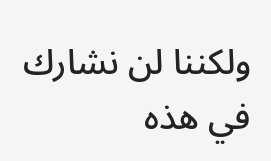ولكننا لن نشارك في هذه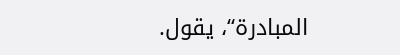المبادرة“، يقول.